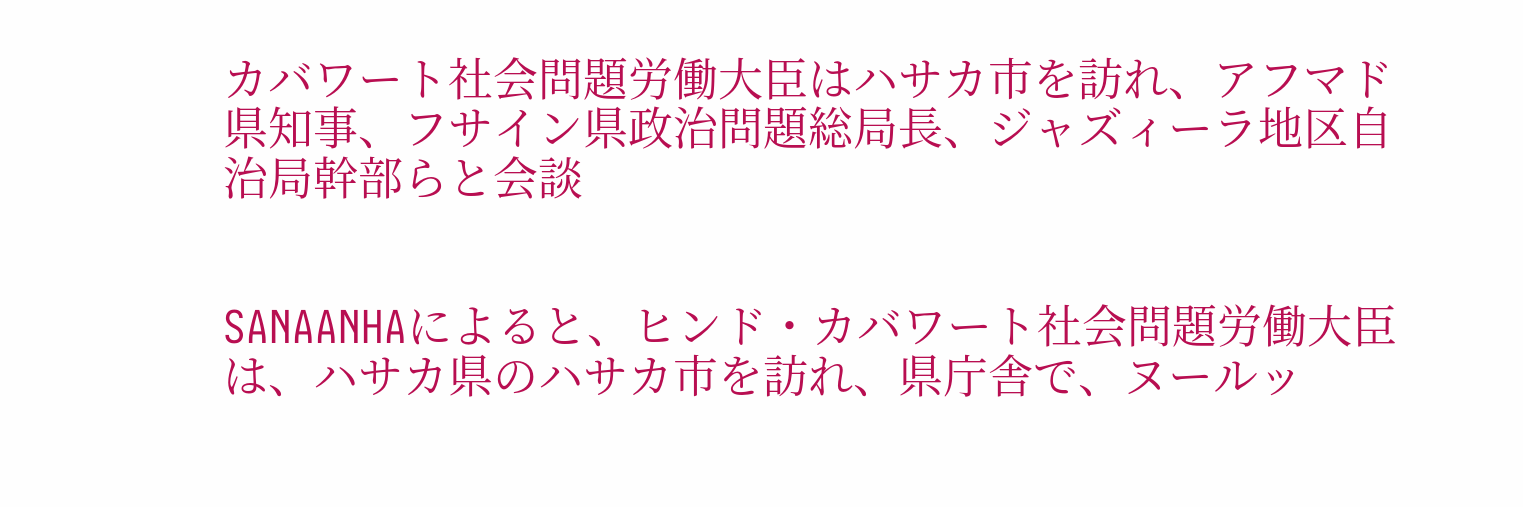カバワート社会問題労働大臣はハサカ市を訪れ、アフマド県知事、フサイン県政治問題総局長、ジャズィーラ地区自治局幹部らと会談


SANAANHAによると、ヒンド・カバワート社会問題労働大臣は、ハサカ県のハサカ市を訪れ、県庁舎で、ヌールッ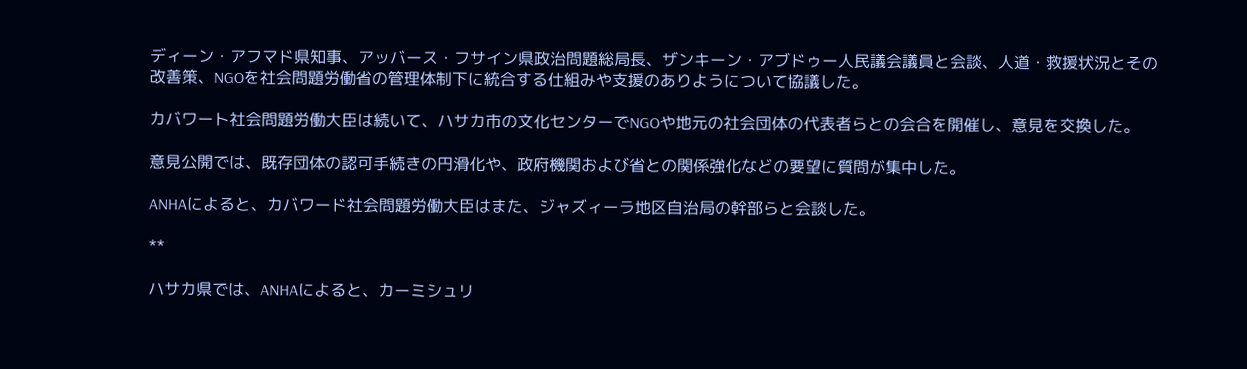ディーン・アフマド県知事、アッバース・フサイン県政治問題総局長、ザンキーン・アブドゥー人民議会議員と会談、人道・救援状況とその改善策、NGOを社会問題労働省の管理体制下に統合する仕組みや支援のありようについて協議した。

カバワート社会問題労働大臣は続いて、ハサカ市の文化センターでNGOや地元の社会団体の代表者らとの会合を開催し、意見を交換した。

意見公開では、既存団体の認可手続きの円滑化や、政府機関および省との関係強化などの要望に質問が集中した。

ANHAによると、カバワード社会問題労働大臣はまた、ジャズィーラ地区自治局の幹部らと会談した。

**

ハサカ県では、ANHAによると、カーミシュリ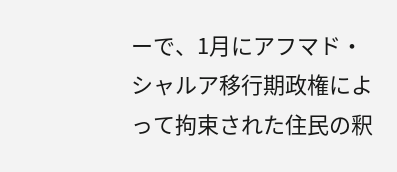ーで、1月にアフマド・シャルア移行期政権によって拘束された住民の釈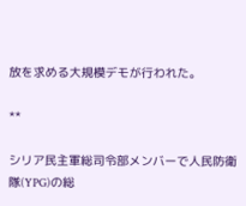放を求める大規模デモが行われた。

**

シリア民主軍総司令部メンバーで人民防衛隊(YPG)の総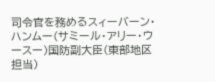司令官を務めるスィーバーン・ハンムー(サミール・アリー・ウースー)国防副大臣(東部地区担当)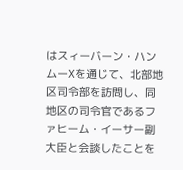はスィーバーン・ハンムーXを通じて、北部地区司令部を訪問し、同地区の司令官であるファヒーム・イーサー副大臣と会談したことを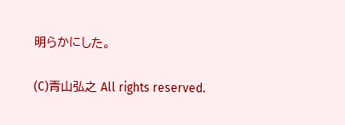明らかにした。

(C)青山弘之 All rights reserved.